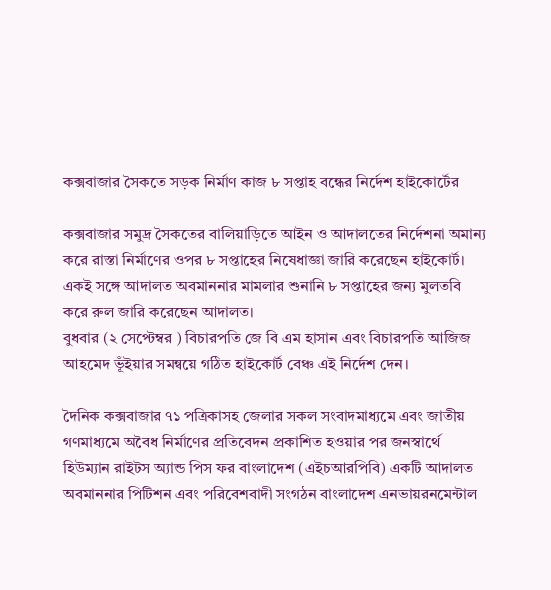কক্সবাজার সৈকতে সড়ক নির্মাণ কাজ ৮ সপ্তাহ বন্ধের নির্দেশ হাইকোর্টের

কক্সবাজার সমুদ্র সৈকতের বালিয়াড়িতে আইন ও আদালতের নির্দেশনা অমান্য করে রাস্তা নির্মাণের ওপর ৮ সপ্তাহের নিষেধাজ্ঞা জারি করেছেন হাইকোর্ট। একই সঙ্গে আদালত অবমাননার মামলার শুনানি ৮ সপ্তাহের জন্য মুলতবি করে রুল জারি করেছেন আদালত।
বুধবার (২ সেপ্টেম্বর ) বিচারপতি জে বি এম হাসান এবং বিচারপতি আজিজ আহমেদ ভূঁইয়ার সমন্বয়ে গঠিত হাইকোর্ট বেঞ্চ এই নির্দেশ দেন।

দৈনিক কক্সবাজার ৭১ পত্রিকাসহ জেলার সকল সংবাদমাধ্যমে এবং জাতীয় গণমাধ্যমে অবৈধ নির্মাণের প্রতিবেদন প্রকাশিত হওয়ার পর জনস্বার্থে হিউম্যান রাইটস অ্যান্ড পিস ফর বাংলাদেশ (এইচআরপিবি) একটি আদালত অবমাননার পিটিশন এবং পরিবেশবাদী সংগঠন বাংলাদেশ এনভায়রনমেন্টাল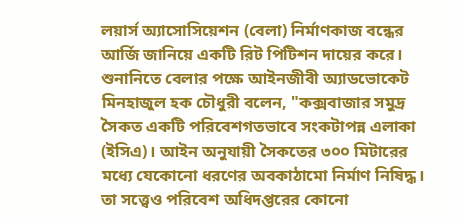লয়ার্স অ্যাসোসিয়েশন (বেলা) নির্মাণকাজ বন্ধের আর্জি জানিয়ে একটি রিট পিটিশন দায়ের করে।
শুনানিতে বেলার পক্ষে আইনজীবী অ্যাডভোকেট মিনহাজুল হক চৌধুরী বলেন, "কক্সবাজার সমুদ্র সৈকত একটি পরিবেশগতভাবে সংকটাপন্ন এলাকা (ইসিএ)। আইন অনুযায়ী সৈকতের ৩০০ মিটারের মধ্যে যেকোনো ধরণের অবকাঠামো নির্মাণ নিষিদ্ধ। তা সত্ত্বেও পরিবেশ অধিদপ্তরের কোনো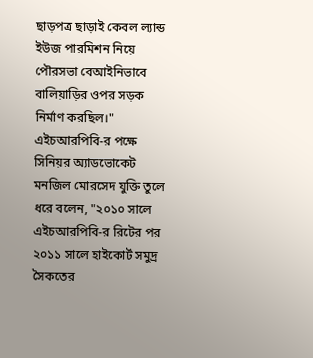ছাড়পত্র ছাড়াই কেবল ল্যান্ড ইউজ পারমিশন নিয়ে পৌরসভা বেআইনিভাবে বালিয়াড়ির ওপর সড়ক নির্মাণ করছিল।"
এইচআরপিবি-র পক্ষে সিনিয়র অ্যাডভোকেট মনজিল মোরসেদ যুক্তি তুলে ধরে বলেন, "২০১০ সালে এইচআরপিবি-র রিটের পর ২০১১ সালে হাইকোর্ট সমুদ্র সৈকতের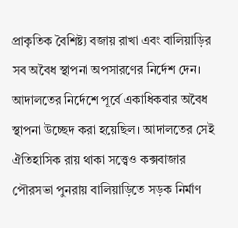প্রাকৃতিক বৈশিষ্ট্য বজায় রাখা এবং বালিয়াড়ির সব অবৈধ স্থাপনা অপসারণের নির্দেশ দেন। আদালতের নির্দেশে পূর্বে একাধিকবার অবৈধ স্থাপনা উচ্ছেদ করা হয়েছিল। আদালতের সেই ঐতিহাসিক রায় থাকা সত্ত্বেও কক্সবাজার পৌরসভা পুনরায় বালিয়াড়িতে সড়ক নির্মাণ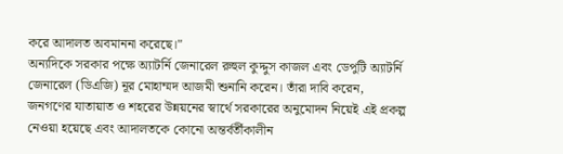করে আদালত অবমাননা করেছে।"
অন্যদিকে সরকার পক্ষে অ্যাটর্নি জেনারেল রুহুল কুদ্দুস কাজল এবং ডেপুটি অ্যাটর্নি জেনারেল (ডিএজি) নূর মোহাম্মদ আজমী শুনানি করেন। তাঁরা দাবি করেন, জনগণের যাতায়াত ও শহরের উন্নয়নের স্বার্থে সরকারের অনুমোদন নিয়েই এই প্রকল্প নেওয়া হয়েছে এবং আদালতকে কোনো অন্তর্বর্তীকালীন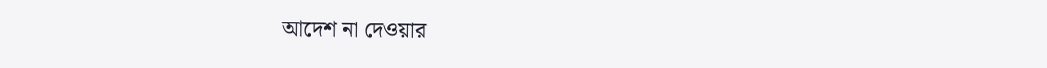আদেশ না দেওয়ার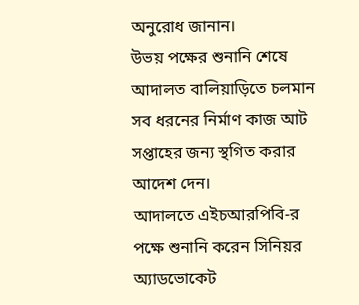অনুরোধ জানান।
উভয় পক্ষের শুনানি শেষে আদালত বালিয়াড়িতে চলমান সব ধরনের নির্মাণ কাজ আট সপ্তাহের জন্য স্থগিত করার আদেশ দেন।
আদালতে এইচআরপিবি-র পক্ষে শুনানি করেন সিনিয়র অ্যাডভোকেট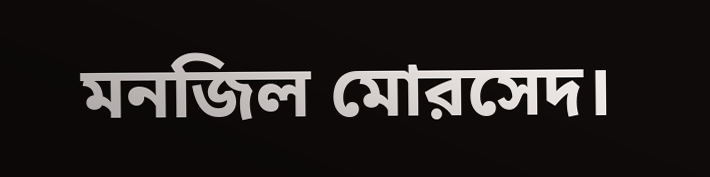মনজিল মোরসেদ।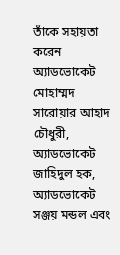তাঁকে সহায়তা করেন অ্যাডভোকেট মোহাম্মদ সারোয়ার আহাদ চৌধুরী, অ্যাডভোকেট জাহিদুল হক, অ্যাডভোকেট সঞ্জয় মন্ডল এবং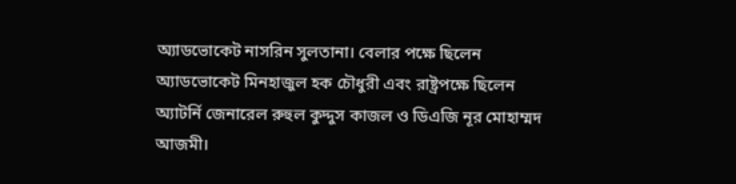অ্যাডভোকেট নাসরিন সুলতানা। বেলার পক্ষে ছিলেন অ্যাডভোকেট মিনহাজুল হক চৌধুরী এবং রাষ্ট্রপক্ষে ছিলেন অ্যাটর্নি জেনারেল রুহুল কুদ্দুস কাজল ও ডিএজি নূর মোহাম্মদ আজমী।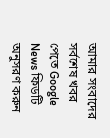আমার সংবাদের সর্বশেষ খবর পেতে Google News ফিডটি অনুসরণ করুন